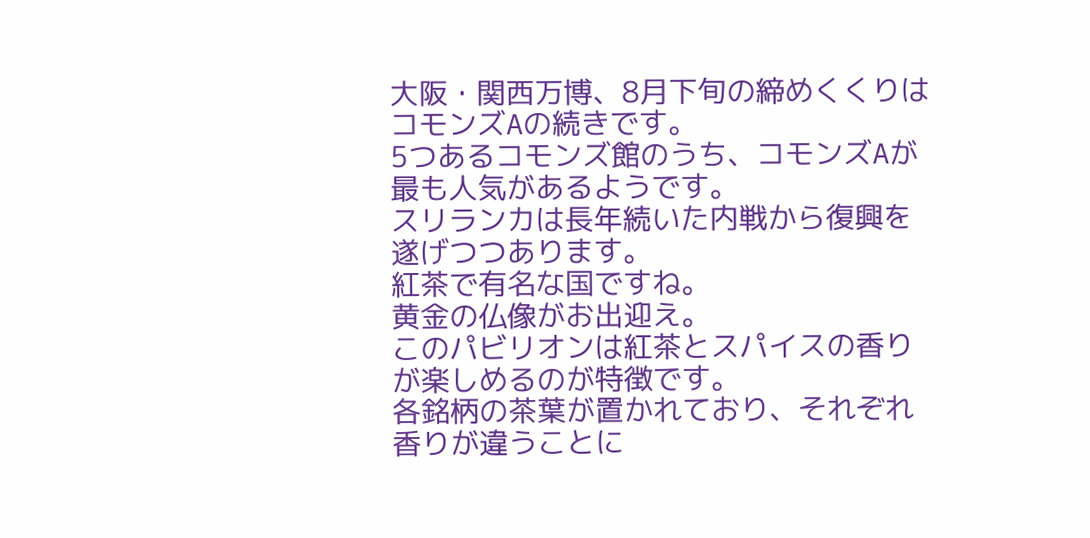大阪・関西万博、8月下旬の締めくくりはコモンズAの続きです。
5つあるコモンズ館のうち、コモンズAが最も人気があるようです。
スリランカは長年続いた内戦から復興を遂げつつあります。
紅茶で有名な国ですね。
黄金の仏像がお出迎え。
このパビリオンは紅茶とスパイスの香りが楽しめるのが特徴です。
各銘柄の茶葉が置かれており、それぞれ香りが違うことに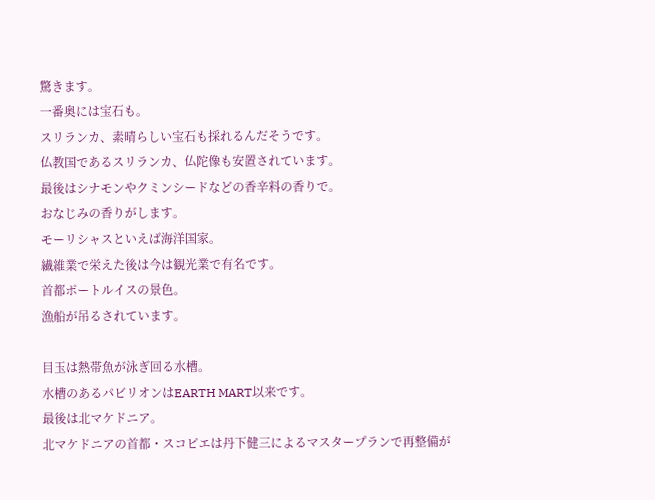驚きます。
一番奥には宝石も。
スリランカ、素晴らしい宝石も採れるんだそうです。
仏教国であるスリランカ、仏陀像も安置されています。
最後はシナモンやクミンシードなどの香辛料の香りで。
おなじみの香りがします。
モーリシャスといえば海洋国家。
繊維業で栄えた後は今は観光業で有名です。
首都ポートルイスの景色。
漁船が吊るされています。

目玉は熱帯魚が泳ぎ回る水槽。
水槽のあるパビリオンはEARTH MART以来です。
最後は北マケドニア。
北マケドニアの首都・スコピエは丹下健三によるマスタープランで再整備が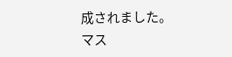成されました。
マス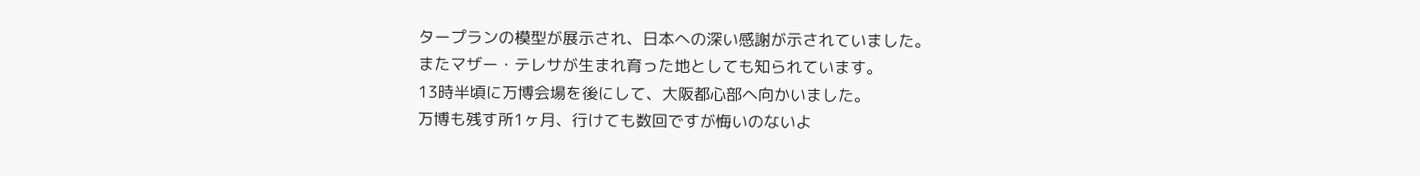タープランの模型が展示され、日本への深い感謝が示されていました。
またマザー・テレサが生まれ育った地としても知られています。
13時半頃に万博会場を後にして、大阪都心部へ向かいました。
万博も残す所1ヶ月、行けても数回ですが悔いのないよ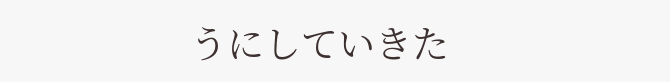うにしていきた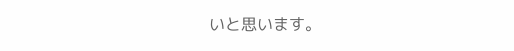いと思います。